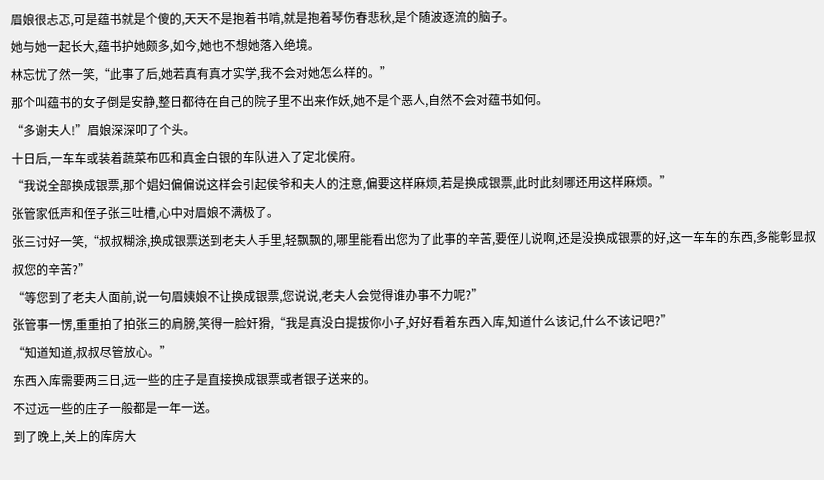眉娘很忐忑,可是蕴书就是个傻的,天天不是抱着书啃,就是抱着琴伤春悲秋,是个随波逐流的脑子。
她与她一起长大,蕴书护她颇多,如今,她也不想她落入绝境。
林忘忧了然一笑,“此事了后,她若真有真才实学,我不会对她怎么样的。”
那个叫蕴书的女子倒是安静,整日都待在自己的院子里不出来作妖,她不是个恶人,自然不会对蕴书如何。
“多谢夫人!”眉娘深深叩了个头。
十日后,一车车或装着蔬菜布匹和真金白银的车队进入了定北侯府。
“我说全部换成银票,那个娼妇偏偏说这样会引起侯爷和夫人的注意,偏要这样麻烦,若是换成银票,此时此刻哪还用这样麻烦。”
张管家低声和侄子张三吐槽,心中对眉娘不满极了。
张三讨好一笑,“叔叔糊涂,换成银票送到老夫人手里,轻飘飘的,哪里能看出您为了此事的辛苦,要侄儿说啊,还是没换成银票的好,这一车车的东西,多能彰显叔叔您的辛苦?”
“等您到了老夫人面前,说一句眉姨娘不让换成银票,您说说,老夫人会觉得谁办事不力呢?”
张管事一愣,重重拍了拍张三的肩膀,笑得一脸奸猾,“我是真没白提拔你小子,好好看着东西入库,知道什么该记,什么不该记吧?”
“知道知道,叔叔尽管放心。”
东西入库需要两三日,远一些的庄子是直接换成银票或者银子送来的。
不过远一些的庄子一般都是一年一送。
到了晚上,关上的库房大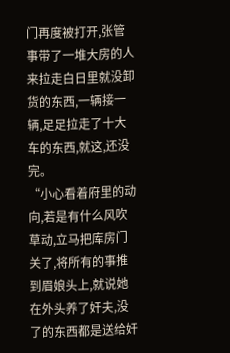门再度被打开,张管事带了一堆大房的人来拉走白日里就没卸货的东西,一辆接一辆,足足拉走了十大车的东西,就这,还没完。
“小心看着府里的动向,若是有什么风吹草动,立马把库房门关了,将所有的事推到眉娘头上,就说她在外头养了奸夫,没了的东西都是送给奸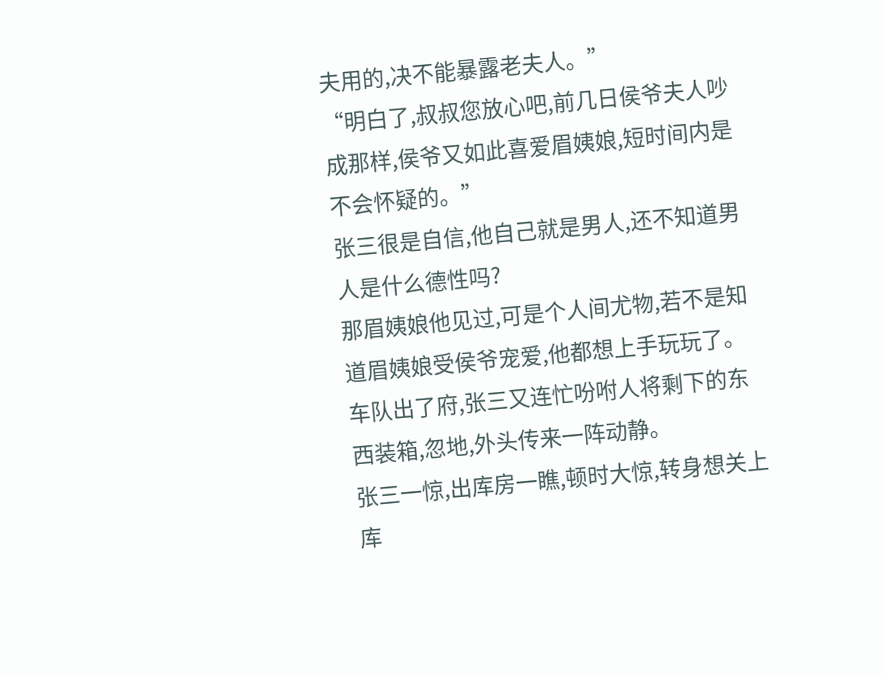夫用的,决不能暴露老夫人。”
“明白了,叔叔您放心吧,前几日侯爷夫人吵成那样,侯爷又如此喜爱眉姨娘,短时间内是不会怀疑的。”
张三很是自信,他自己就是男人,还不知道男人是什么德性吗?
那眉姨娘他见过,可是个人间尤物,若不是知道眉姨娘受侯爷宠爱,他都想上手玩玩了。
车队出了府,张三又连忙吩咐人将剩下的东西装箱,忽地,外头传来一阵动静。
张三一惊,出库房一瞧,顿时大惊,转身想关上库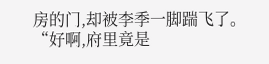房的门,却被李季一脚踹飞了。
“好啊,府里竟是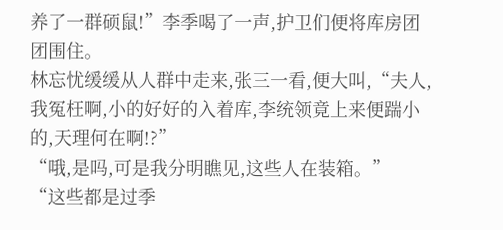养了一群硕鼠!”李季喝了一声,护卫们便将库房团团围住。
林忘忧缓缓从人群中走来,张三一看,便大叫,“夫人,我冤枉啊,小的好好的入着库,李统领竟上来便踹小的,天理何在啊!?”
“哦,是吗,可是我分明瞧见,这些人在装箱。”
“这些都是过季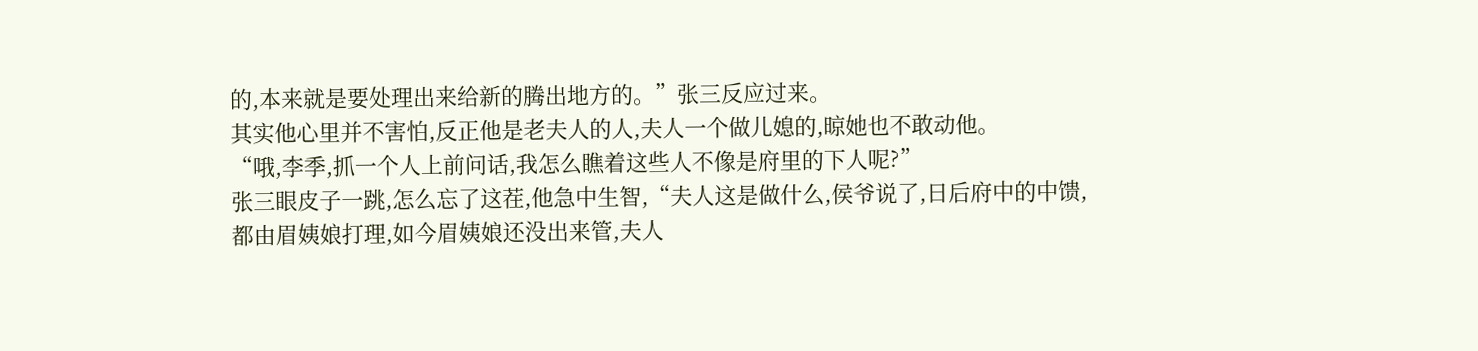的,本来就是要处理出来给新的腾出地方的。”张三反应过来。
其实他心里并不害怕,反正他是老夫人的人,夫人一个做儿媳的,晾她也不敢动他。
“哦,李季,抓一个人上前问话,我怎么瞧着这些人不像是府里的下人呢?”
张三眼皮子一跳,怎么忘了这茬,他急中生智,“夫人这是做什么,侯爷说了,日后府中的中馈,都由眉姨娘打理,如今眉姨娘还没出来管,夫人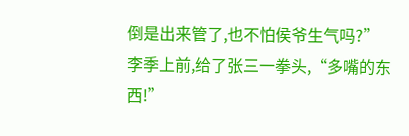倒是出来管了,也不怕侯爷生气吗?”
李季上前,给了张三一拳头,“多嘴的东西!”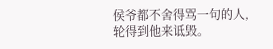侯爷都不舍得骂一句的人,轮得到他来诋毁。